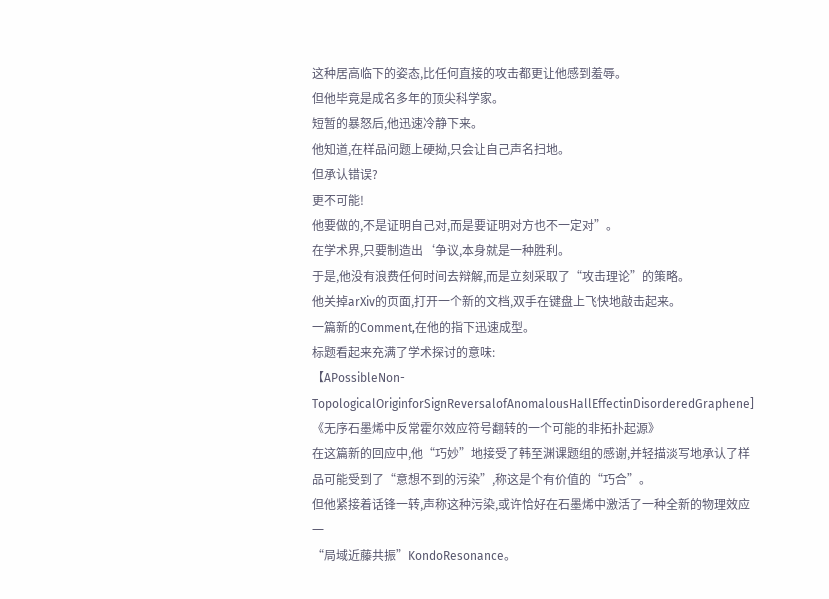这种居高临下的姿态,比任何直接的攻击都更让他感到羞辱。
但他毕竟是成名多年的顶尖科学家。
短暂的暴怒后,他迅速冷静下来。
他知道,在样品问题上硬拗,只会让自己声名扫地。
但承认错误?
更不可能!
他要做的,不是证明自己对,而是要证明对方也不一定对”。
在学术界,只要制造出‘争议,本身就是一种胜利。
于是,他没有浪费任何时间去辩解,而是立刻采取了“攻击理论”的策略。
他关掉arXiv的页面,打开一个新的文档,双手在键盘上飞快地敲击起来。
一篇新的Comment,在他的指下迅速成型。
标题看起来充满了学术探讨的意味:
【APossibleNon-TopologicalOriginforSignReversalofAnomalousHallEffectinDisorderedGraphene]
《无序石墨烯中反常霍尔效应符号翻转的一个可能的非拓扑起源》
在这篇新的回应中,他“巧妙”地接受了韩至渊课题组的感谢,并轻描淡写地承认了样品可能受到了“意想不到的污染”,称这是个有价值的“巧合”。
但他紧接着话锋一转,声称这种污染,或许恰好在石墨烯中激活了一种全新的物理效应一
“局域近藤共振”KondoResonance。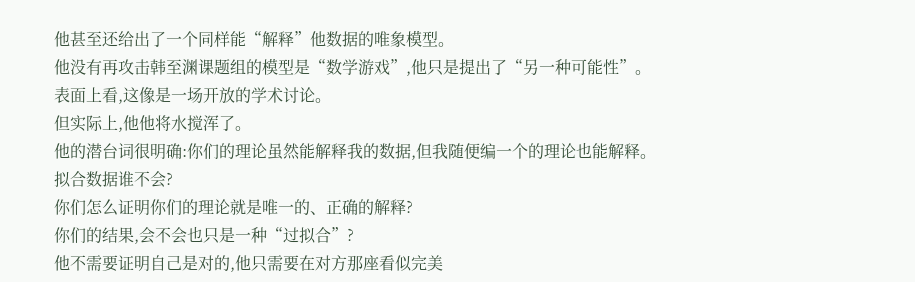他甚至还给出了一个同样能“解释”他数据的唯象模型。
他没有再攻击韩至渊课题组的模型是“数学游戏”,他只是提出了“另一种可能性”。
表面上看,这像是一场开放的学术讨论。
但实际上,他他将水搅浑了。
他的潜台词很明确:你们的理论虽然能解释我的数据,但我随便编一个的理论也能解释。
拟合数据谁不会?
你们怎么证明你们的理论就是唯一的、正确的解释?
你们的结果,会不会也只是一种“过拟合”?
他不需要证明自己是对的,他只需要在对方那座看似完美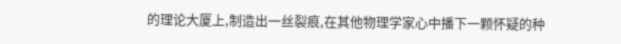的理论大厦上,制造出一丝裂痕,在其他物理学家心中播下一颗怀疑的种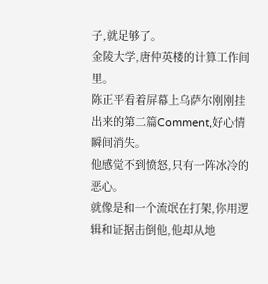子,就足够了。
金陵大学,唐仲英楼的计算工作间里。
陈正平看着屏幕上乌萨尔刚刚挂出来的第二篇Comment,好心情瞬间消失。
他感觉不到愤怒,只有一阵冰冷的恶心。
就像是和一个流氓在打架,你用逻辑和证据击倒他,他却从地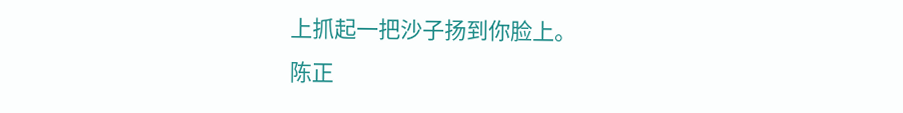上抓起一把沙子扬到你脸上。
陈正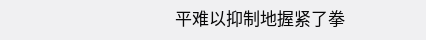平难以抑制地握紧了拳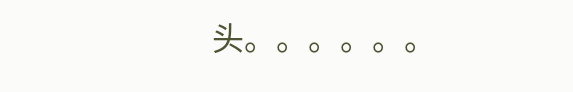头。。。。。。